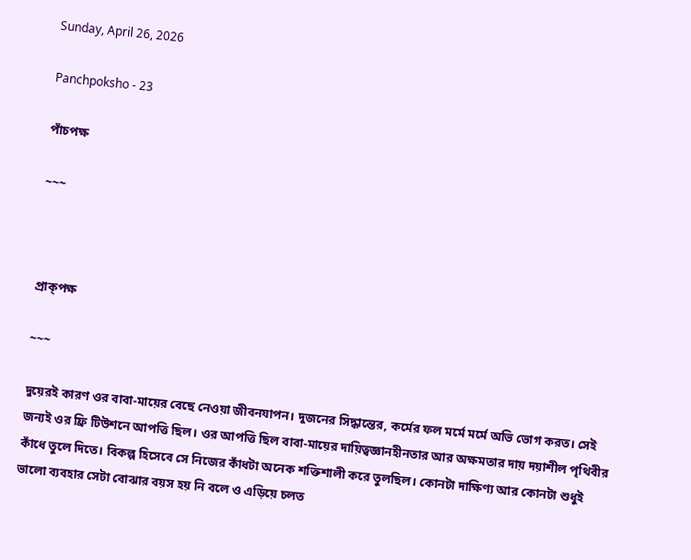Sunday, April 26, 2026

Panchpoksho - 23

পাঁচপক্ষ

~~~



প্রাক্‌পক্ষ

~~~

দুয়েরই কারণ ওর বাবা-মায়ের বেছে নেওয়া জীবনযাপন। দুজনের সিদ্ধান্তের, কর্মের ফল মর্মে মর্মে অভি ভোগ করত। সেই জন্যই ওর ফ্রি টিউশনে আপত্তি ছিল। ওর আপত্তি ছিল বাবা-মায়ের দায়িত্বজ্ঞানহীনতার আর অক্ষমতার দায় দয়াশীল পৃথিবীর কাঁধে তুলে দিতে। বিকল্প হিসেবে সে নিজের কাঁধটা অনেক শক্তিশালী করে তুলছিল। কোনটা দাক্ষিণ্য আর কোনটা শুধুই ভালো ব্যবহার সেটা বোঝার বয়স হয় নি বলে ও এড়িয়ে চলত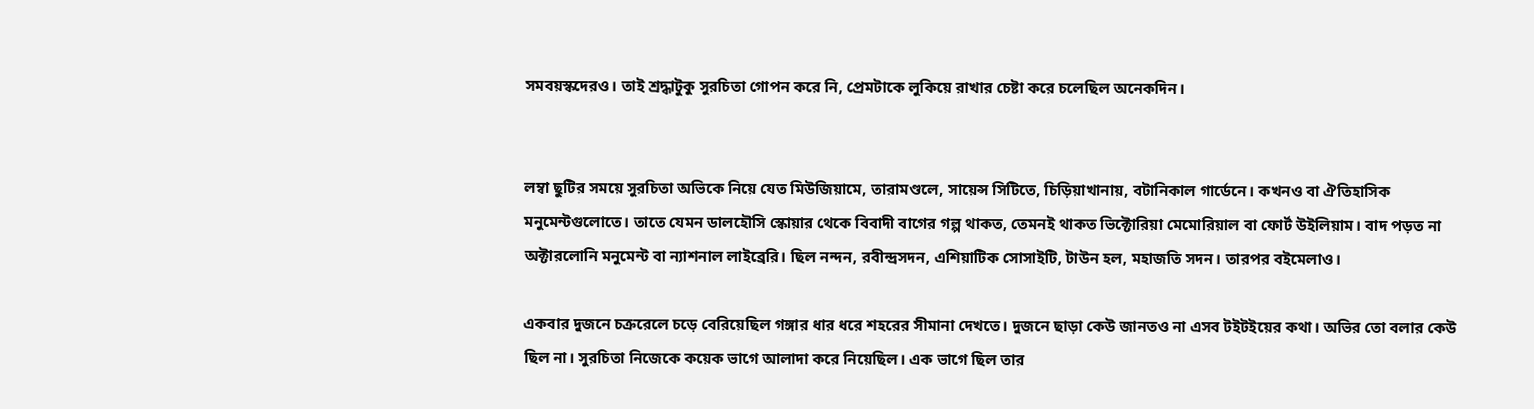সমবয়স্কদেরও। তাই শ্রদ্ধাটুকু সুরচিতা গোপন করে নি, প্রেমটাকে লুকিয়ে রাখার চেষ্টা করে চলেছিল অনেকদিন।


লম্বা ছুটির সময়ে সুরচিতা অভিকে নিয়ে যেত মিউজিয়ামে, তারামণ্ডলে, সায়েন্স সিটিতে, চিড়িয়াখানায়, বটানিকাল গার্ডেনে। কখনও বা ঐতিহাসিক মনুমেন্টগুলোতে। তাতে যেমন ডালহৌসি স্কোয়ার থেকে বিবাদী বাগের গল্প থাকত, তেমনই থাকত ভিক্টোরিয়া মেমোরিয়াল বা ফোর্ট উইলিয়াম। বাদ পড়ত না অক্টারলোনি মনুমেন্ট বা ন্যাশনাল লাইব্রেরি। ছিল নন্দন, রবীন্দ্রসদন, এশিয়াটিক সোসাইটি, টাউন হল, মহাজতি সদন। তারপর বইমেলাও।

একবার দুজনে চক্ররেলে চড়ে বেরিয়েছিল গঙ্গার ধার ধরে শহরের সীমানা দেখতে। দুজনে ছাড়া কেউ জানতও না এসব টইটইয়ের কথা। অভির তো বলার কেউ ছিল না। সুরচিতা নিজেকে কয়েক ভাগে আলাদা করে নিয়েছিল। এক ভাগে ছিল তার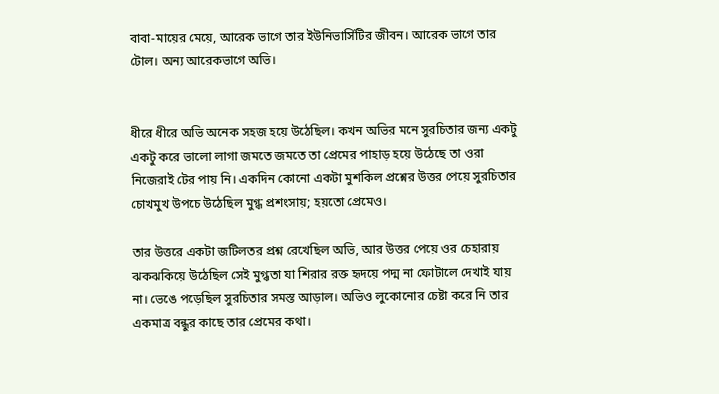বাবা-মায়ের মেয়ে, আরেক ভাগে তার ইউনিভার্সিটির জীবন। আরেক ভাগে তার টোল। অন্য আরেকভাগে অভি।


ধীরে ধীরে অভি অনেক সহজ হয়ে উঠেছিল। কখন অভির মনে সুরচিতার জন্য একটু একটু করে ভালো লাগা জমতে জমতে তা প্রেমের পাহাড় হয়ে উঠেছে তা ওরা নিজেরাই টের পায় নি। একদিন কোনো একটা মুশকিল প্রশ্নের উত্তর পেয়ে সুরচিতার চোখমুখ উপচে উঠেছিল মুগ্ধ প্রশংসায়; হয়তো প্রেমেও।

তার উত্তরে একটা জটিলতর প্রশ্ন রেখেছিল অভি, আর উত্তর পেয়ে ওর চেহারায় ঝকঝকিয়ে উঠেছিল সেই মুগ্ধতা যা শিরার রক্ত হৃদয়ে পদ্ম না ফোটালে দেখাই যায় না। ভেঙে পড়েছিল সুরচিতার সমস্ত আড়াল। অভিও লুকোনোর চেষ্টা করে নি তার একমাত্র বন্ধুর কাছে তার প্রেমের কথা।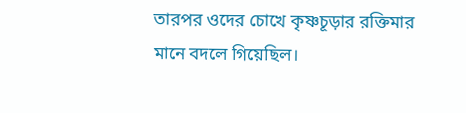তারপর ওদের চোখে কৃষ্ণচূড়ার রক্তিমার মানে বদলে গিয়েছিল।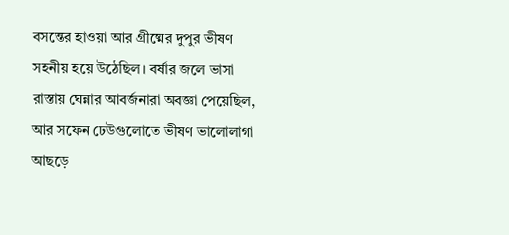বসন্তের হাওয়া আর গ্রীষ্মের দুপুর ভীষণ সহনীয় হয়ে উঠেছিল। বর্ষার জলে ভাসা রাস্তায় ঘেন্নার আবর্জনারা অবজ্ঞা পেয়েছিল, আর সফেন ঢেউগুলোতে ভীষণ ভালোলাগা আছড়ে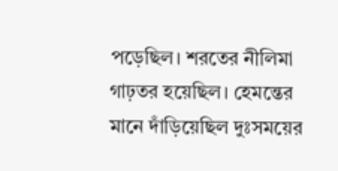পড়েছিল। শরতের নীলিমা গাঢ়তর হয়েছিল। হেমন্তের মানে দাঁড়িয়েছিল দুঃসময়ের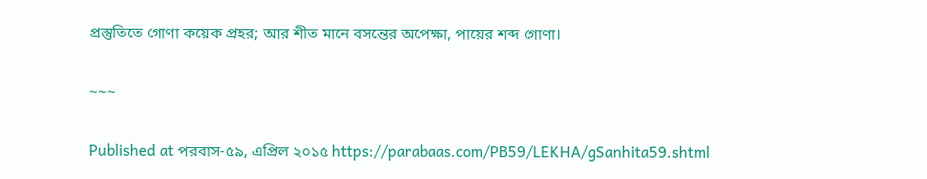প্রস্তুতিতে গোণা কয়েক প্রহর; আর শীত মানে বসন্তের অপেক্ষা, পায়ের শব্দ গোণা।

~~~

Published at পরবাস-৫৯, এপ্রিল ২০১৫ https://parabaas.com/PB59/LEKHA/gSanhita59.shtml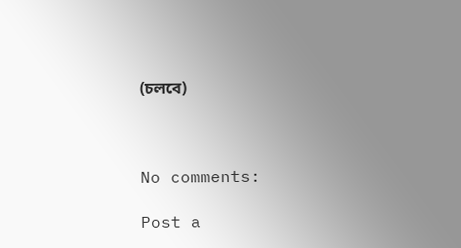(চলবে)



No comments:

Post a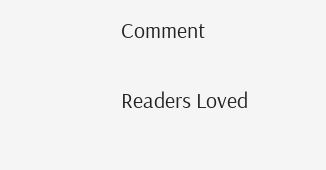Comment

Readers Loved